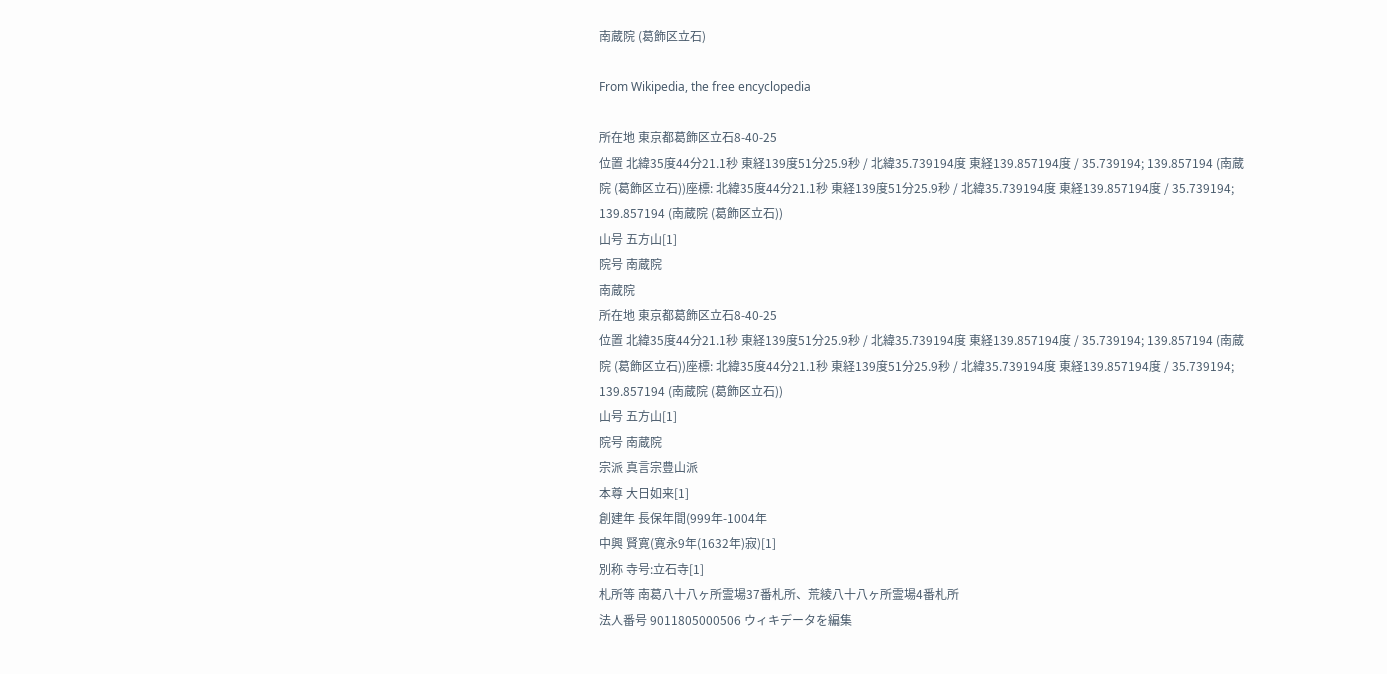南蔵院 (葛飾区立石)

From Wikipedia, the free encyclopedia

所在地 東京都葛飾区立石8-40-25
位置 北緯35度44分21.1秒 東経139度51分25.9秒 / 北緯35.739194度 東経139.857194度 / 35.739194; 139.857194 (南蔵院 (葛飾区立石))座標: 北緯35度44分21.1秒 東経139度51分25.9秒 / 北緯35.739194度 東経139.857194度 / 35.739194; 139.857194 (南蔵院 (葛飾区立石))
山号 五方山[1]
院号 南蔵院
南蔵院
所在地 東京都葛飾区立石8-40-25
位置 北緯35度44分21.1秒 東経139度51分25.9秒 / 北緯35.739194度 東経139.857194度 / 35.739194; 139.857194 (南蔵院 (葛飾区立石))座標: 北緯35度44分21.1秒 東経139度51分25.9秒 / 北緯35.739194度 東経139.857194度 / 35.739194; 139.857194 (南蔵院 (葛飾区立石))
山号 五方山[1]
院号 南蔵院
宗派 真言宗豊山派
本尊 大日如来[1]
創建年 長保年間(999年-1004年
中興 賢寛(寛永9年(1632年)寂)[1]
別称 寺号:立石寺[1]
札所等 南葛八十八ヶ所霊場37番札所、荒綾八十八ヶ所霊場4番札所
法人番号 9011805000506 ウィキデータを編集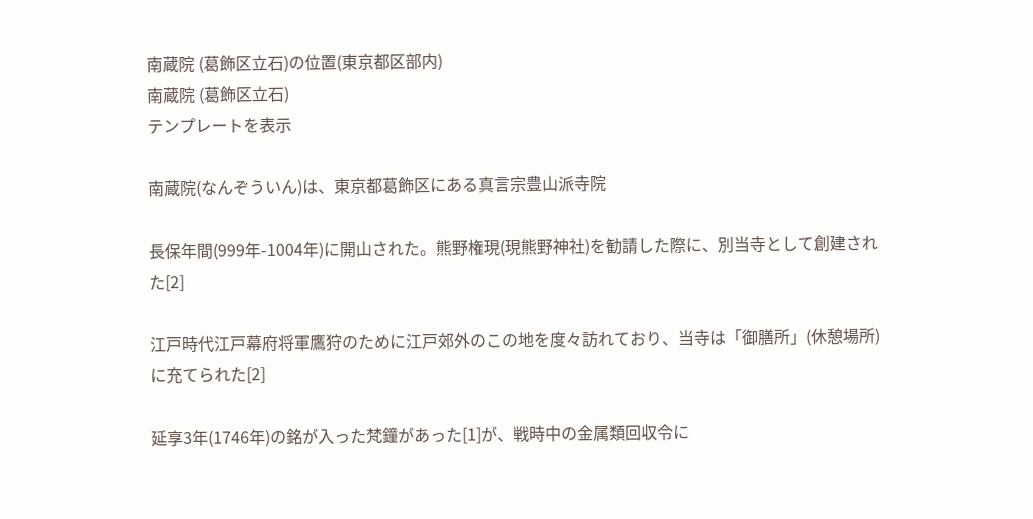南蔵院 (葛飾区立石)の位置(東京都区部内)
南蔵院 (葛飾区立石)
テンプレートを表示

南蔵院(なんぞういん)は、東京都葛飾区にある真言宗豊山派寺院

長保年間(999年-1004年)に開山された。熊野権現(現熊野神社)を勧請した際に、別当寺として創建された[2]

江戸時代江戸幕府将軍鷹狩のために江戸郊外のこの地を度々訪れており、当寺は「御膳所」(休憩場所)に充てられた[2]

延享3年(1746年)の銘が入った梵鐘があった[1]が、戦時中の金属類回収令に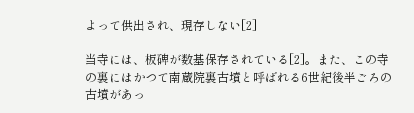よって供出され、現存しない[2]

当寺には、板碑が数基保存されている[2]。また、この寺の裏にはかつて南蔵院裏古墳と呼ばれる6世紀後半ごろの古墳があっ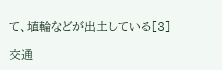て、埴輪などが出土している[3]

交通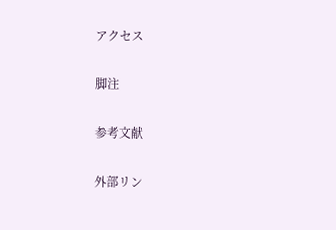アクセス

脚注

参考文献

外部リン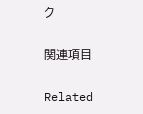ク

関連項目

Related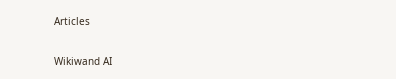Articles

Wikiwand AI